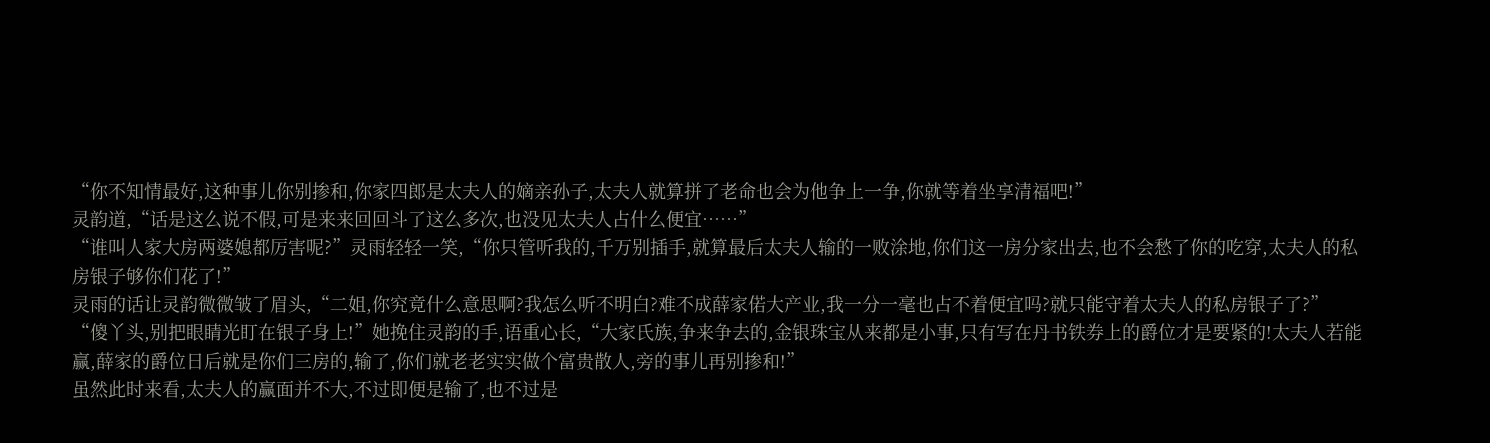“你不知情最好,这种事儿你别掺和,你家四郎是太夫人的嫡亲孙子,太夫人就算拼了老命也会为他争上一争,你就等着坐享清福吧!”
灵韵道,“话是这么说不假,可是来来回回斗了这么多次,也没见太夫人占什么便宜……”
“谁叫人家大房两婆媳都厉害呢?”灵雨轻轻一笑,“你只管听我的,千万别插手,就算最后太夫人输的一败涂地,你们这一房分家出去,也不会愁了你的吃穿,太夫人的私房银子够你们花了!”
灵雨的话让灵韵微微皱了眉头,“二姐,你究竟什么意思啊?我怎么听不明白?难不成薛家偌大产业,我一分一毫也占不着便宜吗?就只能守着太夫人的私房银子了?”
“傻丫头,别把眼睛光盯在银子身上!”她挽住灵韵的手,语重心长,“大家氏族,争来争去的,金银珠宝从来都是小事,只有写在丹书铁券上的爵位才是要紧的!太夫人若能赢,薛家的爵位日后就是你们三房的,输了,你们就老老实实做个富贵散人,旁的事儿再别掺和!”
虽然此时来看,太夫人的赢面并不大,不过即便是输了,也不过是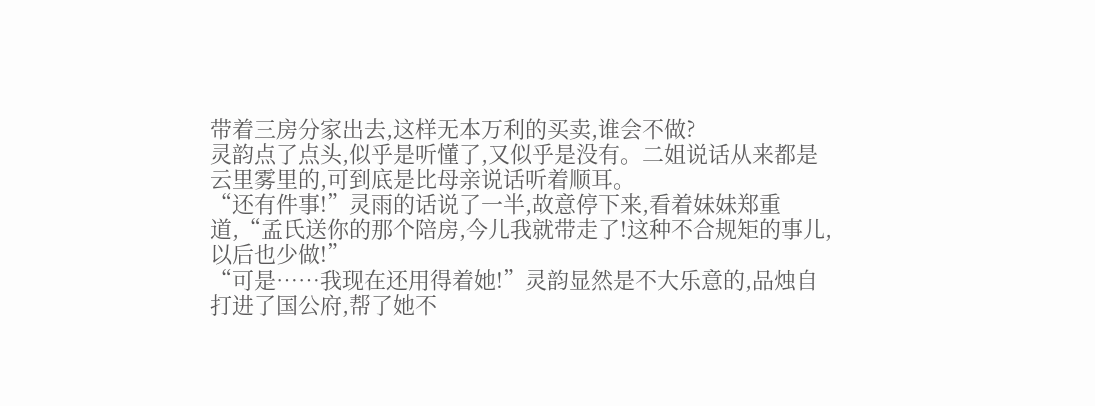带着三房分家出去,这样无本万利的买卖,谁会不做?
灵韵点了点头,似乎是听懂了,又似乎是没有。二姐说话从来都是云里雾里的,可到底是比母亲说话听着顺耳。
“还有件事!”灵雨的话说了一半,故意停下来,看着妹妹郑重道,“孟氏送你的那个陪房,今儿我就带走了!这种不合规矩的事儿,以后也少做!”
“可是……我现在还用得着她!”灵韵显然是不大乐意的,品烛自打进了国公府,帮了她不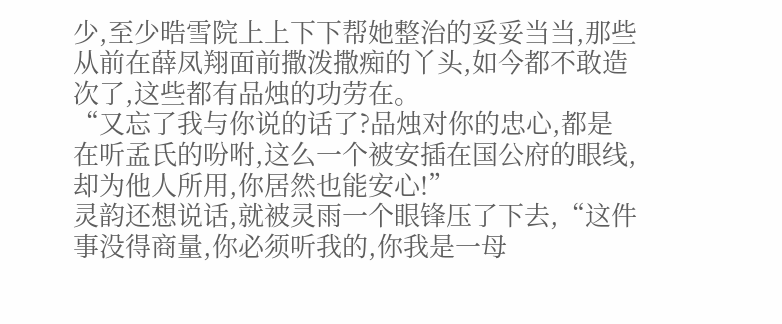少,至少晧雪院上上下下帮她整治的妥妥当当,那些从前在薛凤翔面前撒泼撒痴的丫头,如今都不敢造次了,这些都有品烛的功劳在。
“又忘了我与你说的话了?品烛对你的忠心,都是在听孟氏的吩咐,这么一个被安插在国公府的眼线,却为他人所用,你居然也能安心!”
灵韵还想说话,就被灵雨一个眼锋压了下去,“这件事没得商量,你必须听我的,你我是一母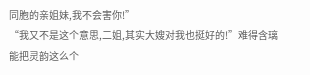同胞的亲姐妹,我不会害你!”
“我又不是这个意思,二姐,其实大嫂对我也挺好的!”难得含璃能把灵韵这么个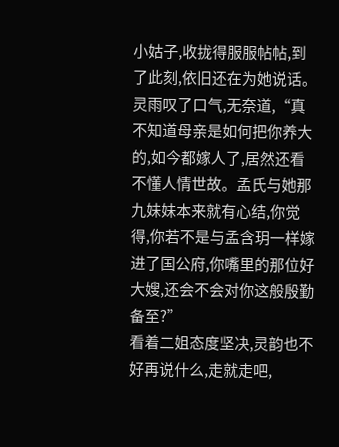小姑子,收拢得服服帖帖,到了此刻,依旧还在为她说话。
灵雨叹了口气,无奈道,“真不知道母亲是如何把你养大的,如今都嫁人了,居然还看不懂人情世故。孟氏与她那九妹妹本来就有心结,你觉得,你若不是与孟含玥一样嫁进了国公府,你嘴里的那位好大嫂,还会不会对你这般殷勤备至?”
看着二姐态度坚决,灵韵也不好再说什么,走就走吧,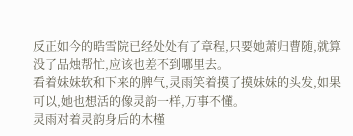反正如今的晧雪院已经处处有了章程,只要她萧归曹随,就算没了品烛帮忙,应该也差不到哪里去。
看着妹妹软和下来的脾气,灵雨笑着摸了摸妹妹的头发,如果可以,她也想活的像灵韵一样,万事不懂。
灵雨对着灵韵身后的木槿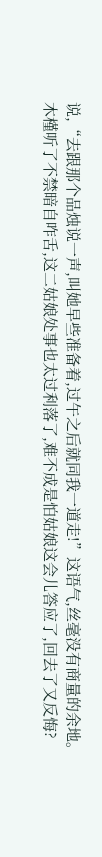说,“去跟那个品烛说一声,叫她早些准备着,过午之后就同我一道走!”这语气,丝毫没有商量的余地。
木槿听了不禁暗自咋舌,这二姑娘处事也太过利落了,难不成是怕姑娘这会儿答应了,回去了又反悔?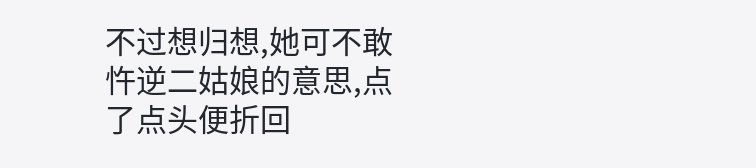不过想归想,她可不敢忤逆二姑娘的意思,点了点头便折回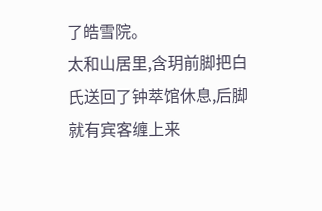了皓雪院。
太和山居里,含玥前脚把白氏送回了钟萃馆休息,后脚就有宾客缠上来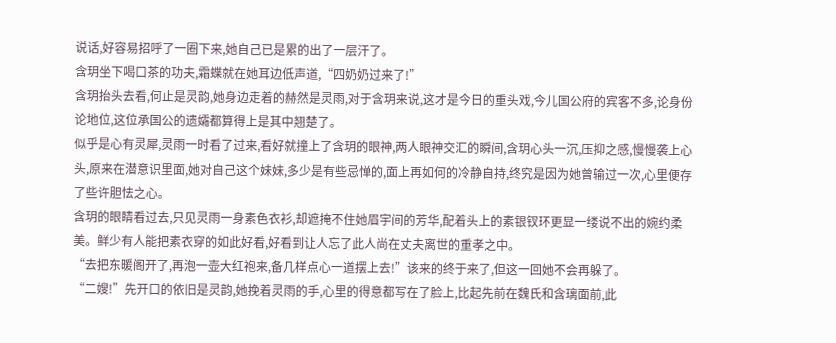说话,好容易招呼了一圈下来,她自己已是累的出了一层汗了。
含玥坐下喝口茶的功夫,霜蝶就在她耳边低声道,“四奶奶过来了!”
含玥抬头去看,何止是灵韵,她身边走着的赫然是灵雨,对于含玥来说,这才是今日的重头戏,今儿国公府的宾客不多,论身份论地位,这位承国公的遗孀都算得上是其中翘楚了。
似乎是心有灵犀,灵雨一时看了过来,看好就撞上了含玥的眼神,两人眼神交汇的瞬间,含玥心头一沉,压抑之感,慢慢袭上心头,原来在潜意识里面,她对自己这个妹妹,多少是有些忌惮的,面上再如何的冷静自持,终究是因为她曾输过一次,心里便存了些许胆怯之心。
含玥的眼睛看过去,只见灵雨一身素色衣衫,却遮掩不住她眉宇间的芳华,配着头上的素银钗环更显一缕说不出的婉约柔美。鲜少有人能把素衣穿的如此好看,好看到让人忘了此人尚在丈夫离世的重孝之中。
“去把东暖阁开了,再泡一壶大红袍来,备几样点心一道摆上去!”该来的终于来了,但这一回她不会再躲了。
“二嫂!”先开口的依旧是灵韵,她挽着灵雨的手,心里的得意都写在了脸上,比起先前在魏氏和含璃面前,此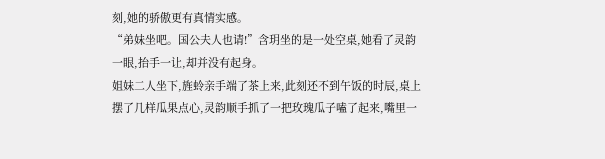刻,她的骄傲更有真情实感。
“弟妹坐吧。国公夫人也请!”含玥坐的是一处空桌,她看了灵韵一眼,抬手一让,却并没有起身。
姐妹二人坐下,旌蛉亲手端了茶上来,此刻还不到午饭的时辰,桌上摆了几样瓜果点心,灵韵顺手抓了一把玫瑰瓜子嗑了起来,嘴里一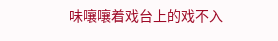味嚷嚷着戏台上的戏不入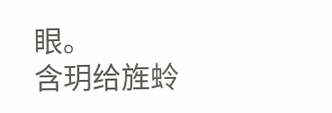眼。
含玥给旌蛉